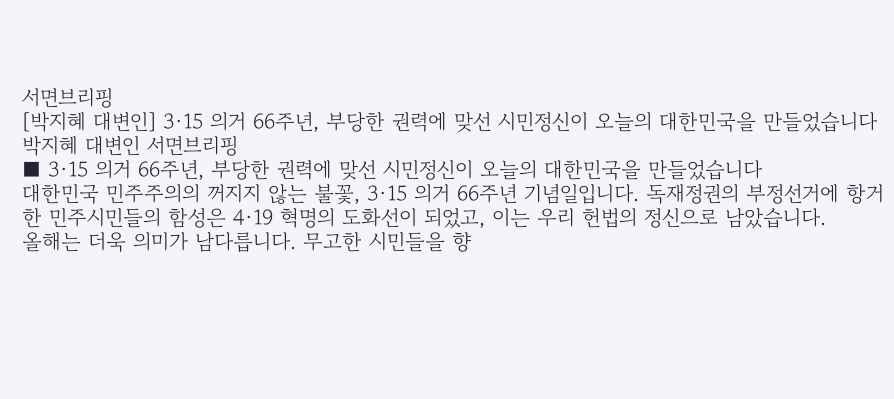서면브리핑
[박지혜 대변인] 3·15 의거 66주년, 부당한 권력에 맞선 시민정신이 오늘의 대한민국을 만들었습니다
박지혜 대변인 서면브리핑
■ 3·15 의거 66주년, 부당한 권력에 맞선 시민정신이 오늘의 대한민국을 만들었습니다
대한민국 민주주의의 꺼지지 않는 불꽃, 3·15 의거 66주년 기념일입니다. 독재정권의 부정선거에 항거한 민주시민들의 함성은 4·19 혁명의 도화선이 되었고, 이는 우리 헌법의 정신으로 남았습니다.
올해는 더욱 의미가 남다릅니다. 무고한 시민들을 향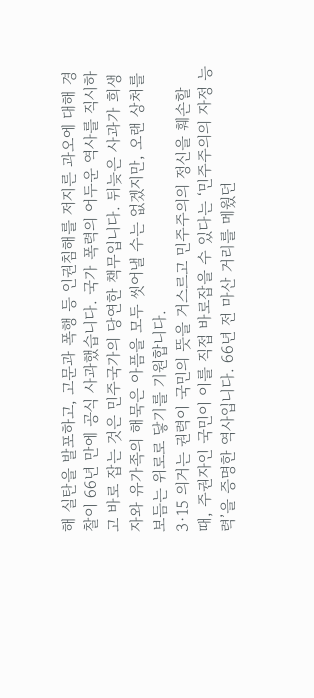해 실탄을 발포하고, 고문과 폭행 등 인권침해를 저지른 과오에 대해 경찰이 66년 만에 공식 사과했습니다. 국가 폭력의 어두운 역사를 직시하고 바로 잡는 것은 민주국가의 당연한 책무입니다. 뒤늦은 사과가 희생자와 유가족의 해묵은 아픔을 모두 씻어낼 수는 없겠지만, 오랜 상처를 보듬는 위로로 닿기를 기원합니다.
3·15 의거는 권력이 국민의 뜻을 거스르고 민주주의의 정신을 훼손할 때, 주권자인 국민이 이를 직접 바로잡을 수 있다는 ‘민주주의의 자정 능력’을 증명한 역사입니다. 66년 전 마산 거리를 메웠던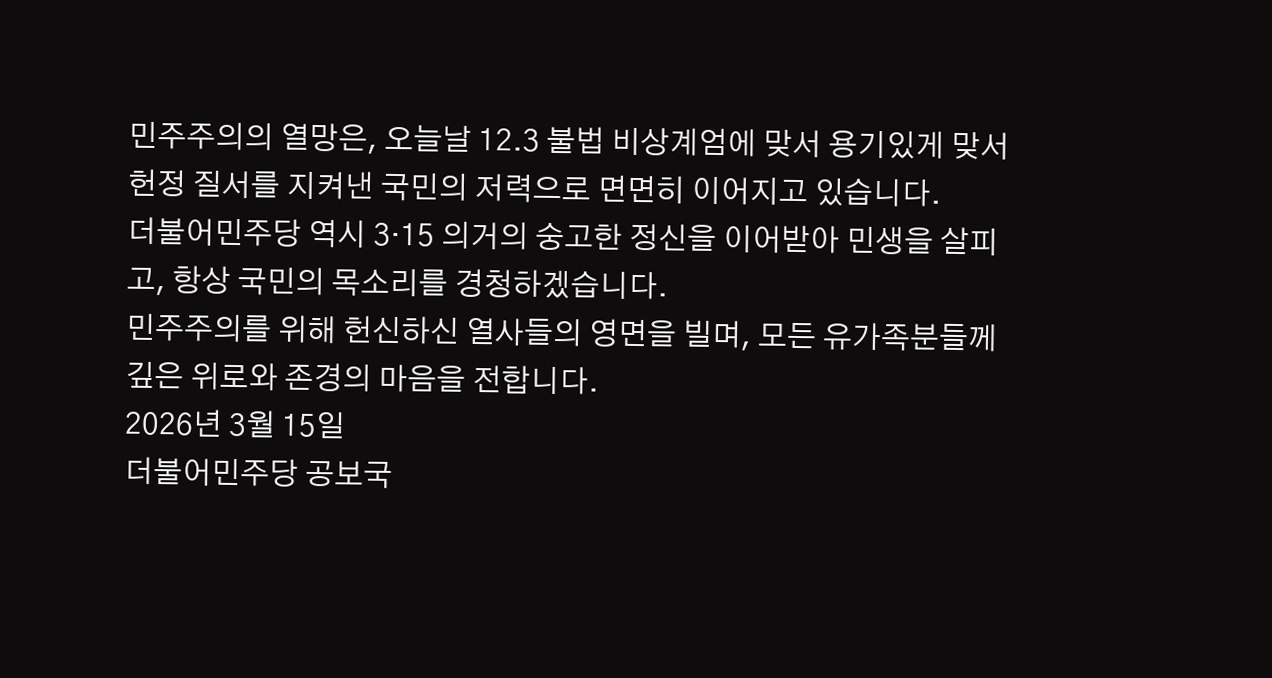민주주의의 열망은, 오늘날 12.3 불법 비상계엄에 맞서 용기있게 맞서 헌정 질서를 지켜낸 국민의 저력으로 면면히 이어지고 있습니다.
더불어민주당 역시 3·15 의거의 숭고한 정신을 이어받아 민생을 살피고, 항상 국민의 목소리를 경청하겠습니다.
민주주의를 위해 헌신하신 열사들의 영면을 빌며, 모든 유가족분들께 깊은 위로와 존경의 마음을 전합니다.
2026년 3월 15일
더불어민주당 공보국